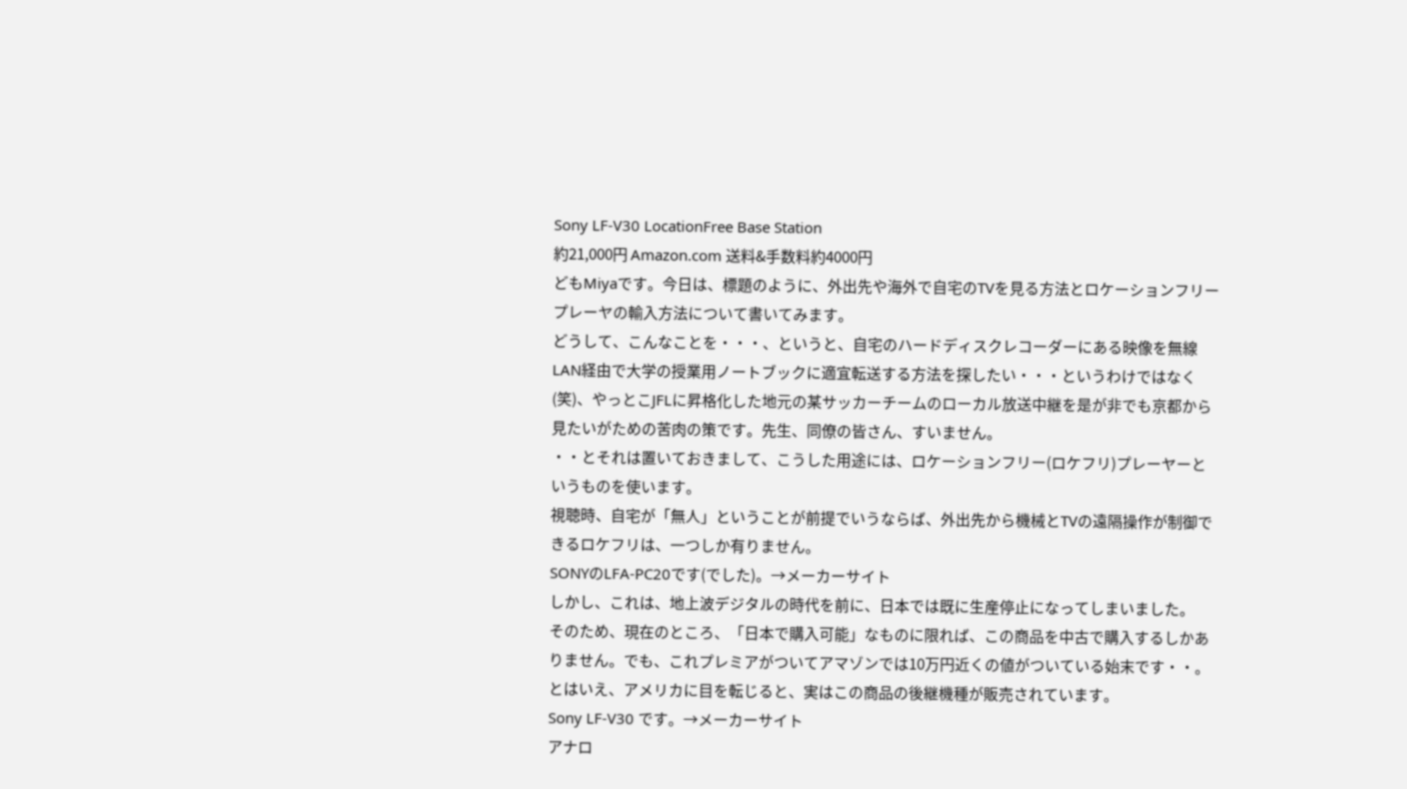Sony LF-V30 LocationFree Base Station
約21,000円 Amazon.com 送料&手数料約4000円
どもMiyaです。今日は、標題のように、外出先や海外で自宅のTVを見る方法とロケーションフリープレーヤの輸入方法について書いてみます。
どうして、こんなことを・・・、というと、自宅のハードディスクレコーダーにある映像を無線LAN経由で大学の授業用ノートブックに適宜転送する方法を探したい・・・というわけではなく(笑)、やっとこJFLに昇格化した地元の某サッカーチームのローカル放送中継を是が非でも京都から見たいがための苦肉の策です。先生、同僚の皆さん、すいません。
・・とそれは置いておきまして、こうした用途には、ロケーションフリー(ロケフリ)プレーヤーというものを使います。
視聴時、自宅が「無人」ということが前提でいうならば、外出先から機械とTVの遠隔操作が制御できるロケフリは、一つしか有りません。
SONYのLFA-PC20です(でした)。→メーカーサイト
しかし、これは、地上波デジタルの時代を前に、日本では既に生産停止になってしまいました。
そのため、現在のところ、「日本で購入可能」なものに限れば、この商品を中古で購入するしかありません。でも、これプレミアがついてアマゾンでは10万円近くの値がついている始末です・・。
とはいえ、アメリカに目を転じると、実はこの商品の後継機種が販売されています。
Sony LF-V30 です。→メーカーサイト
アナロ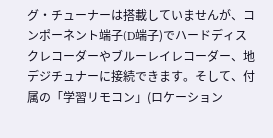グ・チューナーは搭載していませんが、コンポーネント端子(D端子)でハードディスクレコーダーやブルーレイレコーダー、地デジチュナーに接続できます。そして、付属の「学習リモコン」(ロケーション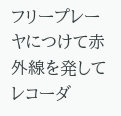フリープレーヤにつけて赤外線を発してレコーダ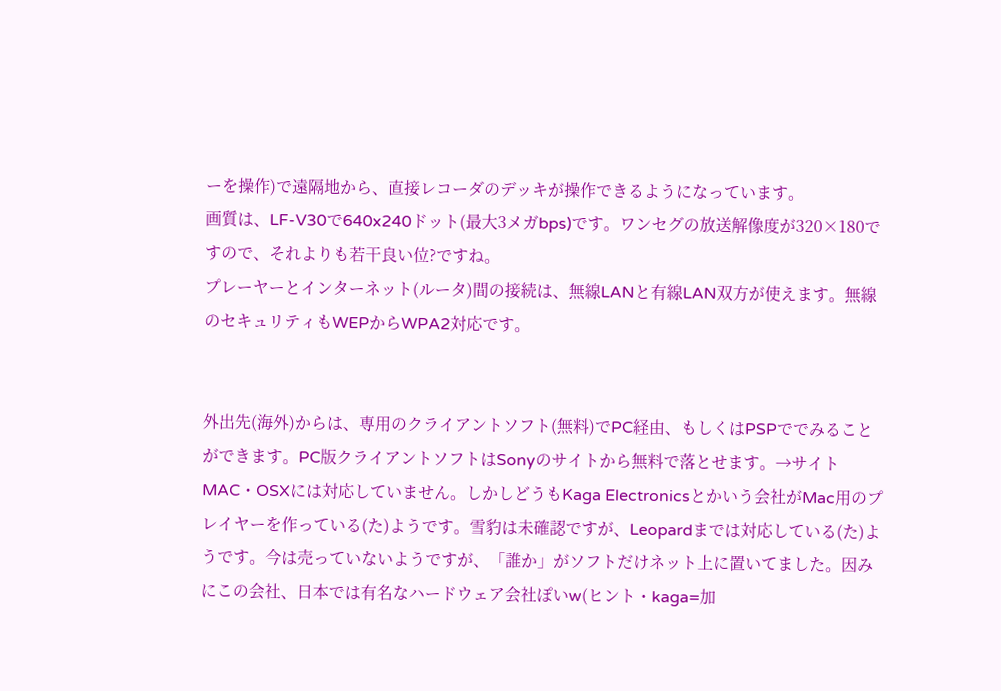ーを操作)で遠隔地から、直接レコーダのデッキが操作できるようになっています。
画質は、LF-V30で640x240ドット(最大3メガbps)です。ワンセグの放送解像度が320×180ですので、それよりも若干良い位?ですね。
プレーヤーとインターネット(ルータ)間の接続は、無線LANと有線LAN双方が使えます。無線のセキュリティもWEPからWPA2対応です。


外出先(海外)からは、専用のクライアントソフト(無料)でPC経由、もしくはPSPででみることができます。PC版クライアントソフトはSonyのサイトから無料で落とせます。→サイト
MAC・OSXには対応していません。しかしどうもKaga Electronicsとかいう会社がMac用のプレイヤーを作っている(た)ようです。雪豹は未確認ですが、Leopardまでは対応している(た)ようです。今は売っていないようですが、「誰か」がソフトだけネット上に置いてました。因みにこの会社、日本では有名なハードウェア会社ぽいw(ヒント・kaga=加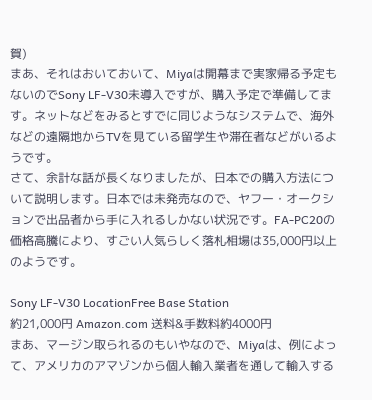賀)
まあ、それはおいておいて、Miyaは開幕まで実家帰る予定もないのでSony LF-V30未導入ですが、購入予定で準備してます。ネットなどをみるとすでに同じようなシステムで、海外などの遠隔地からTVを見ている留学生や滞在者などがいるようです。
さて、余計な話が長くなりましたが、日本での購入方法について説明します。日本では未発売なので、ヤフー・オークションで出品者から手に入れるしかない状況です。FA-PC20の価格高騰により、すごい人気らしく落札相場は35,000円以上のようです。

Sony LF-V30 LocationFree Base Station
約21,000円 Amazon.com 送料&手数料約4000円
まあ、マージン取られるのもいやなので、Miyaは、例によって、アメリカのアマゾンから個人輸入業者を通して輸入する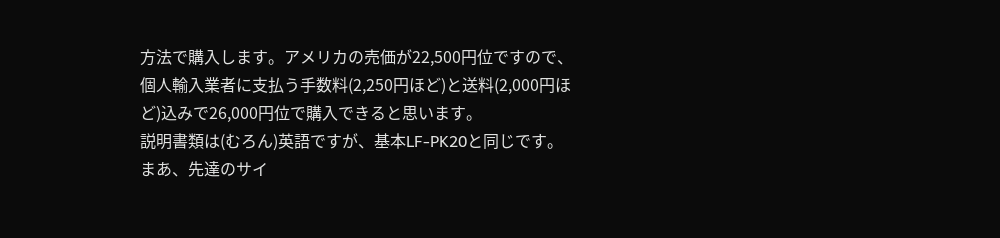方法で購入します。アメリカの売価が22,500円位ですので、個人輸入業者に支払う手数料(2,250円ほど)と送料(2,000円ほど)込みで26,000円位で購入できると思います。
説明書類は(むろん)英語ですが、基本LF-PK20と同じです。まあ、先達のサイ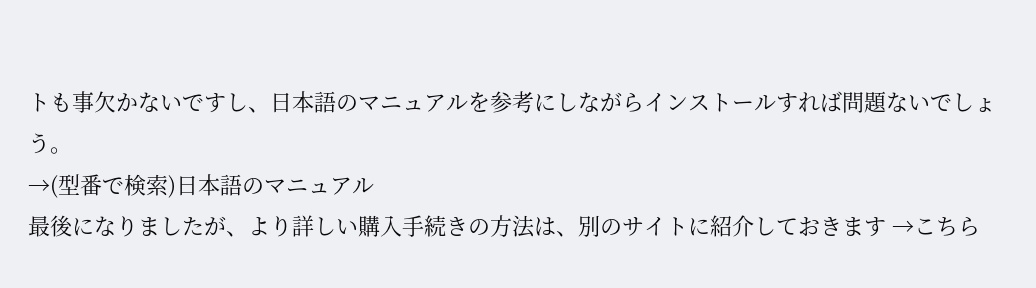トも事欠かないですし、日本語のマニュアルを参考にしながらインストールすれば問題ないでしょう。
→(型番で検索)日本語のマニュアル
最後になりましたが、より詳しい購入手続きの方法は、別のサイトに紹介しておきます →こちら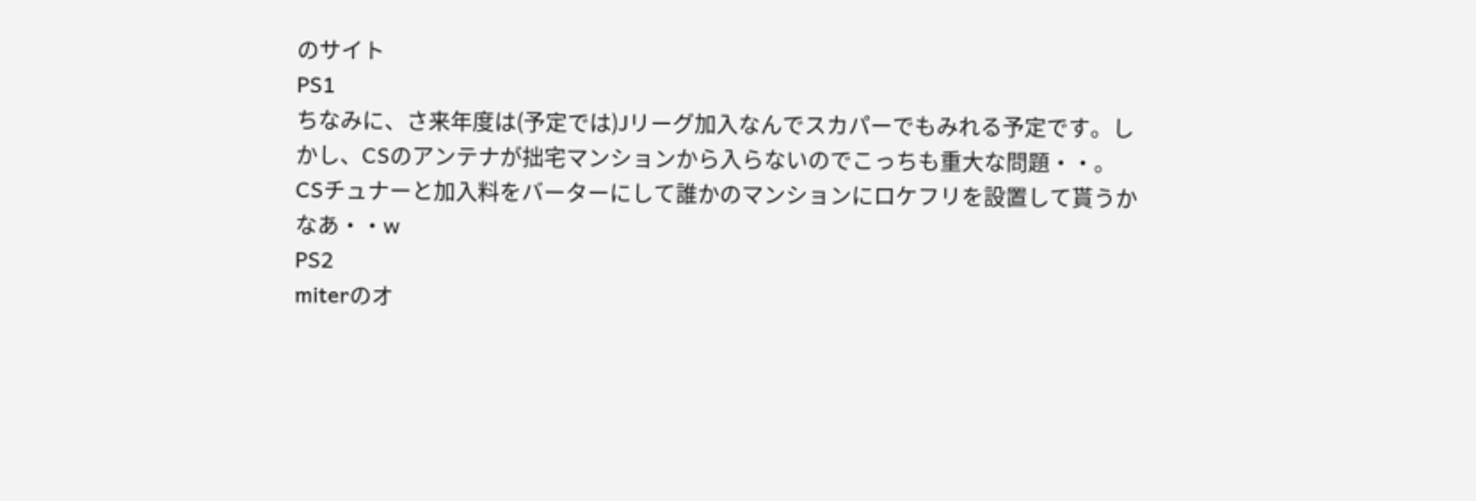のサイト
PS1
ちなみに、さ来年度は(予定では)Jリーグ加入なんでスカパーでもみれる予定です。しかし、CSのアンテナが拙宅マンションから入らないのでこっちも重大な問題・・。CSチュナーと加入料をバーターにして誰かのマンションにロケフリを設置して貰うかなあ・・w
PS2
miterのオ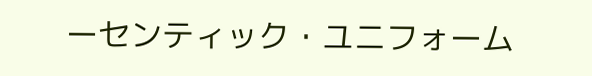ーセンティック・ユニフォーム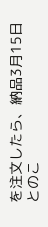を注文したら、納品3月15日とのこ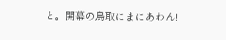と。開幕の鳥取にまにあわん!